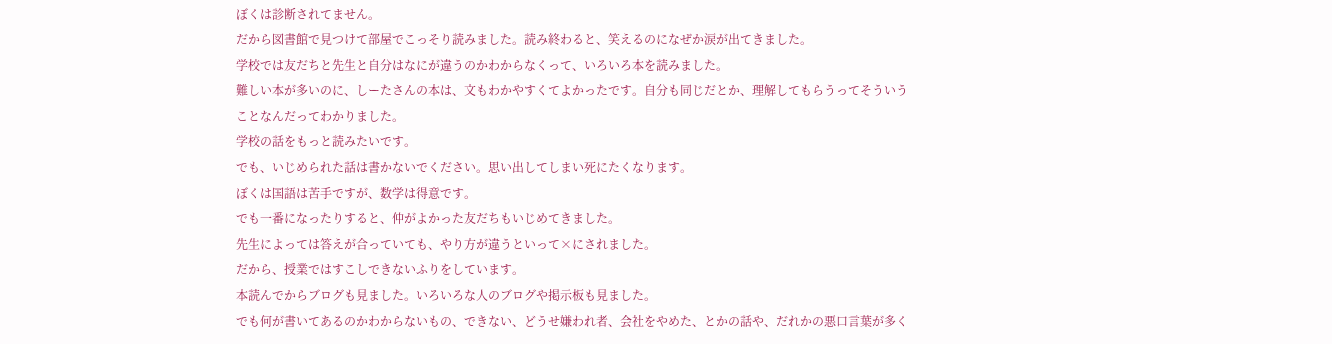ぼくは診断されてません。
だから図書館で見つけて部屋でこっそり読みました。読み終わると、笑えるのになぜか涙が出てきました。
学校では友だちと先生と自分はなにが違うのかわからなくって、いろいろ本を読みました。
難しい本が多いのに、しーたさんの本は、文もわかやすくてよかったです。自分も同じだとか、理解してもらうってそういうことなんだってわかりました。
学校の話をもっと読みたいです。
でも、いじめられた話は書かないでください。思い出してしまい死にたくなります。
ぼくは国語は苦手ですが、数学は得意です。
でも一番になったりすると、仲がよかった友だちもいじめてきました。
先生によっては答えが合っていても、やり方が違うといって×にされました。
だから、授業ではすこしできないふりをしています。
本読んでからブログも見ました。いろいろな人のブログや掲示板も見ました。
でも何が書いてあるのかわからないもの、できない、どうせ嫌われ者、会社をやめた、とかの話や、だれかの悪口言葉が多く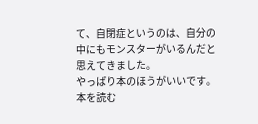て、自閉症というのは、自分の中にもモンスターがいるんだと思えてきました。
やっぱり本のほうがいいです。本を読む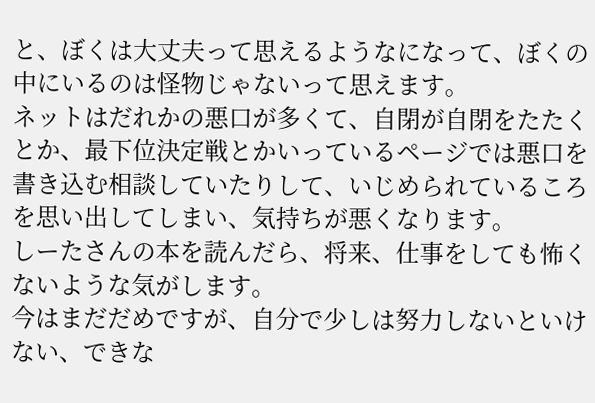と、ぼくは大丈夫って思えるようなになって、ぼくの中にいるのは怪物じゃないって思えます。
ネットはだれかの悪口が多くて、自閉が自閉をたたくとか、最下位決定戦とかいっているページでは悪口を書き込む相談していたりして、いじめられているころを思い出してしまい、気持ちが悪くなります。
しーたさんの本を読んだら、将来、仕事をしても怖くないような気がします。
今はまだだめですが、自分で少しは努力しないといけない、できな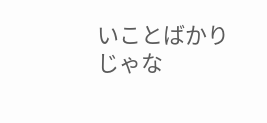いことばかりじゃな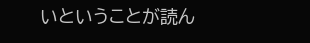いということが読ん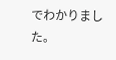でわかりました。